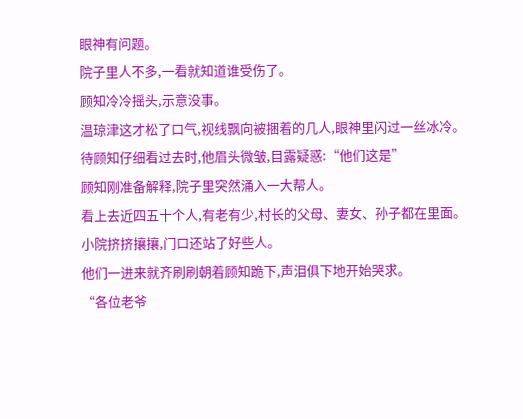眼神有问题。
院子里人不多,一看就知道谁受伤了。
顾知冷冷摇头,示意没事。
温琼津这才松了口气,视线飘向被捆着的几人,眼神里闪过一丝冰冷。
待顾知仔细看过去时,他眉头微皱,目露疑惑:“他们这是”
顾知刚准备解释,院子里突然涌入一大帮人。
看上去近四五十个人,有老有少,村长的父母、妻女、孙子都在里面。
小院挤挤攘攘,门口还站了好些人。
他们一进来就齐刷刷朝着顾知跪下,声泪俱下地开始哭求。
“各位老爷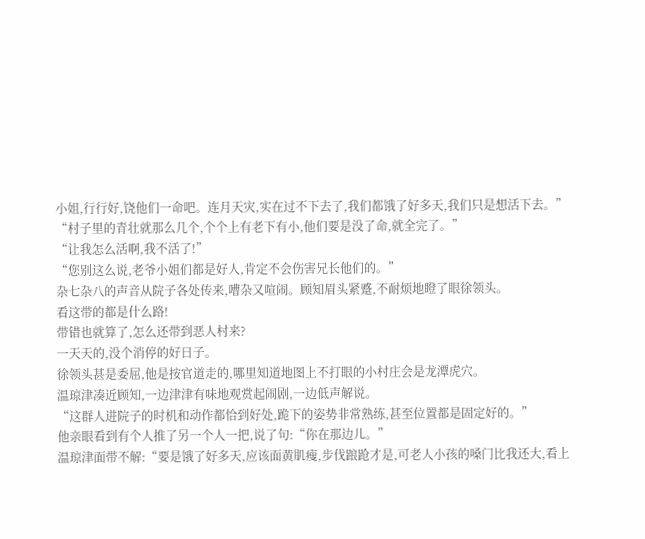小姐,行行好,饶他们一命吧。连月天灾,实在过不下去了,我们都饿了好多天,我们只是想活下去。”
“村子里的青壮就那么几个,个个上有老下有小,他们要是没了命,就全完了。”
“让我怎么活啊,我不活了!”
“您别这么说,老爷小姐们都是好人,肯定不会伤害兄长他们的。”
杂七杂八的声音从院子各处传来,嘈杂又喧闹。顾知眉头紧蹙,不耐烦地瞪了眼徐领头。
看这带的都是什么路!
带错也就算了,怎么还带到恶人村来?
一天天的,没个消停的好日子。
徐领头甚是委屈,他是按官道走的,哪里知道地图上不打眼的小村庄会是龙潭虎穴。
温琼津凑近顾知,一边津津有味地观赏起闹剧,一边低声解说。
“这群人进院子的时机和动作都恰到好处,跪下的姿势非常熟练,甚至位置都是固定好的。”
他亲眼看到有个人推了另一个人一把,说了句:“你在那边儿。”
温琼津面带不解:“要是饿了好多天,应该面黄肌瘦,步伐踉跄才是,可老人小孩的嗓门比我还大,看上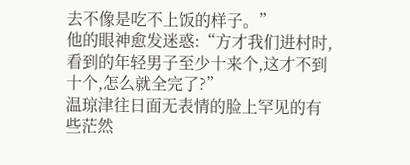去不像是吃不上饭的样子。”
他的眼神愈发迷惑:“方才我们进村时,看到的年轻男子至少十来个,这才不到十个,怎么就全完了?”
温琼津往日面无表情的脸上罕见的有些茫然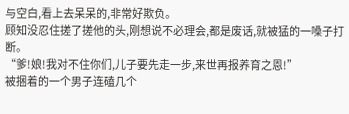与空白,看上去呆呆的,非常好欺负。
顾知没忍住搓了搓他的头,刚想说不必理会,都是废话,就被猛的一嗓子打断。
“爹!娘!我对不住你们,儿子要先走一步,来世再报养育之恩!”
被捆着的一个男子连磕几个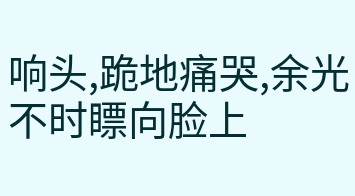响头,跪地痛哭,余光不时瞟向脸上